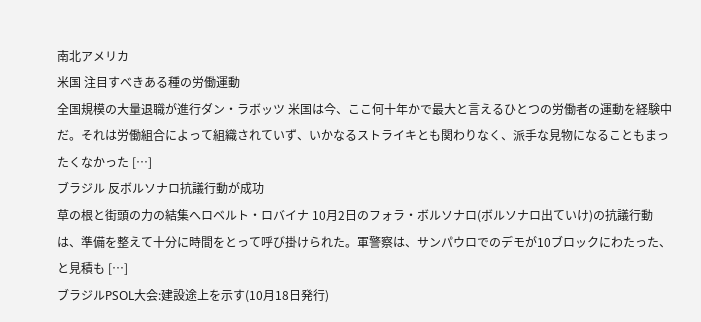南北アメリカ
米国 注目すべきある種の労働運動
全国規模の大量退職が進行ダン・ラボッツ 米国は今、ここ何十年かで最大と言えるひとつの労働者の運動を経験中だ。それは労働組合によって組織されていず、いかなるストライキとも関わりなく、派手な見物になることもまったくなかった […]
ブラジル 反ボルソナロ抗議行動が成功
草の根と街頭の力の結集へロベルト・ロバイナ 10月2日のフォラ・ボルソナロ(ボルソナロ出ていけ)の抗議行動は、準備を整えて十分に時間をとって呼び掛けられた。軍警察は、サンパウロでのデモが10ブロックにわたった、と見積も […]
ブラジルPSOL大会:建設途上を示す(10月18日発行)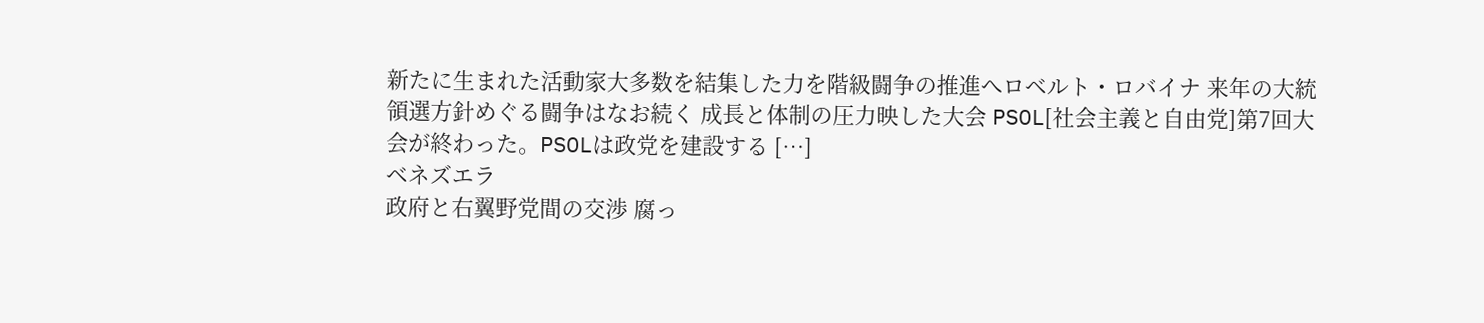新たに生まれた活動家大多数を結集した力を階級闘争の推進へロベルト・ロバイナ 来年の大統領選方針めぐる闘争はなお続く 成長と体制の圧力映した大会 PSOL[社会主義と自由党]第7回大会が終わった。PSOLは政党を建設する […]
ベネズエラ
政府と右翼野党間の交渉 腐っ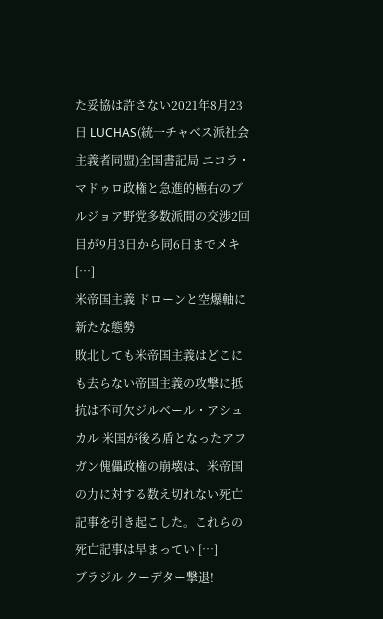た妥協は許さない2021年8月23日 LUCHAS(統一チャベス派社会主義者同盟)全国書記局 ニコラ・マドゥロ政権と急進的極右のブルジョア野党多数派間の交渉2回目が9月3日から同6日までメキ […]
米帝国主義 ドローンと空爆軸に新たな態勢
敗北しても米帝国主義はどこにも去らない帝国主義の攻撃に抵抗は不可欠ジルベール・アシュカル 米国が後ろ盾となったアフガン傀儡政権の崩壊は、米帝国の力に対する数え切れない死亡記事を引き起こした。これらの死亡記事は早まってい […]
ブラジル クーデター撃退!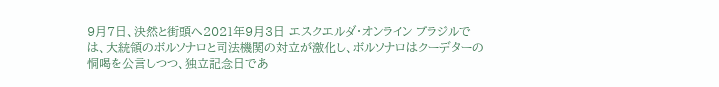9月7日、決然と街頭へ2021年9月3日 エスクエルダ・オンライン ブラジルでは、大統領のボルソナロと司法機関の対立が激化し、ボルソナロはクーデターの恫喝を公言しつつ、独立記念日であ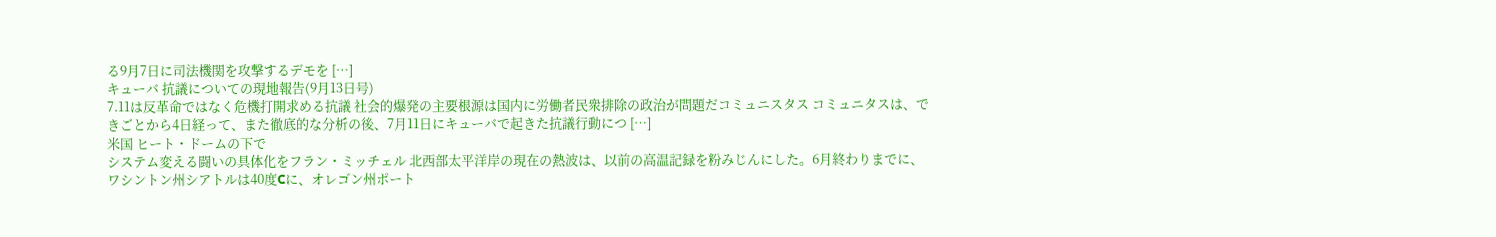る9月7日に司法機関を攻撃するデモを […]
キューバ 抗議についての現地報告(9月13日号)
7.11は反革命ではなく危機打開求める抗議 社会的爆発の主要根源は国内に労働者民衆排除の政治が問題だコミュニスタス コミュニタスは、できごとから4日経って、また徹底的な分析の後、7月11日にキューバで起きた抗議行動につ […]
米国 ヒート・ドームの下で
システム変える闘いの具体化をフラン・ミッチェル 北西部太平洋岸の現在の熱波は、以前の高温記録を粉みじんにした。6月終わりまでに、ワシントン州シアトルは40度Cに、オレゴン州ポート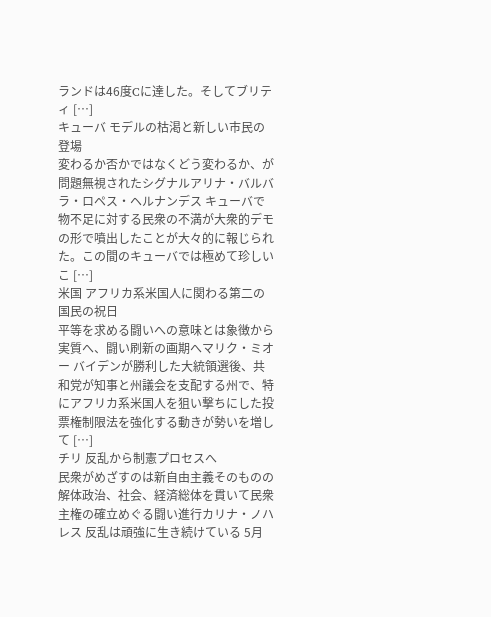ランドは46度Cに達した。そしてブリティ […]
キューバ モデルの枯渇と新しい市民の登場
変わるか否かではなくどう変わるか、が問題無視されたシグナルアリナ・バルバラ・ロペス・ヘルナンデス キューバで物不足に対する民衆の不満が大衆的デモの形で噴出したことが大々的に報じられた。この間のキューバでは極めて珍しいこ […]
米国 アフリカ系米国人に関わる第二の国民の祝日
平等を求める闘いへの意味とは象徴から実質へ、闘い刷新の画期へマリク・ミオー バイデンが勝利した大統領選後、共和党が知事と州議会を支配する州で、特にアフリカ系米国人を狙い撃ちにした投票権制限法を強化する動きが勢いを増して […]
チリ 反乱から制憲プロセスへ
民衆がめざすのは新自由主義そのものの解体政治、社会、経済総体を貫いて民衆主権の確立めぐる闘い進行カリナ・ノハレス 反乱は頑強に生き続けている 5月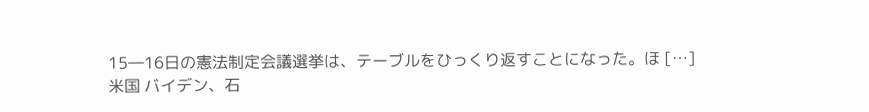15―16日の憲法制定会議選挙は、テーブルをひっくり返すことになった。ほ […]
米国 バイデン、石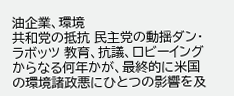油企業、環境
共和党の抵抗 民主党の動揺ダン・ラボッツ 教育、抗議、ロビーイングからなる何年かが、最終的に米国の環境諸政悪にひとつの影響を及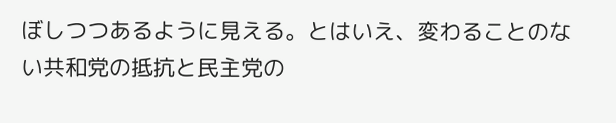ぼしつつあるように見える。とはいえ、変わることのない共和党の抵抗と民主党の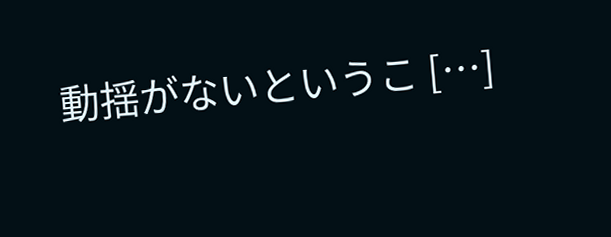動揺がないというこ […]